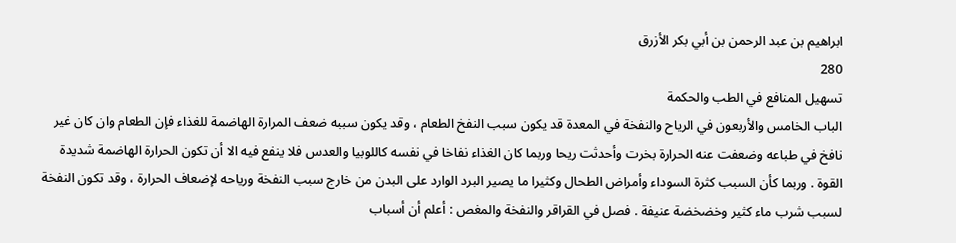ابراهيم بن عبد الرحمن بن أبي بكر الأزرق
280
تسهيل المنافع في الطب والحكمة
الباب الخامس والأربعون في الرياح والنفخة في المعدة قد يكون سبب النفخ الطعام ، وقد يكون سببه ضعف المرارة الهاضمة للغذاء فإن الطعام وان كان غير نافخ في طباعه وضعفت عنه الحرارة بخرت وأحدثت ريحا وربما كان الغذاء نفاخا في نفسه كاللوبيا والعدس فلا ينفع فيه الا أن تكون الحرارة الهاضمة شديدة القوة . وربما كأن السبب كثرة السوداء وأمراض الطحال وكثيرا ما يصير البرد الوارد على البدن من خارج سبب النفخة ورياحه لإضعاف الحرارة ، وقد تكون النفخة لسبب شرب ماء كثير وخضخضة عنيفة . فصل في القراقر والنفخة والمغص : أعلم أن أسباب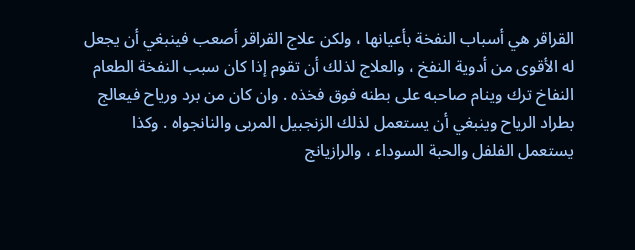القراقر هي أسباب النفخة بأعيانها ، ولكن علاج القراقر أصعب فينبغي أن يجعل له الأقوى من أدوية النفخ ، والعلاج لذلك أن تقوم إذا كان سبب النفخة الطعام النفاخ ترك وينام صاحبه على بطنه فوق فخذه . وان كان من برد ورياح فيعالج بطراد الرياح وينبغي أن يستعمل لذلك الزنجبيل المربى والنانجواه . وكذا يستعمل الفلفل والحبة السوداء ، والرازيانج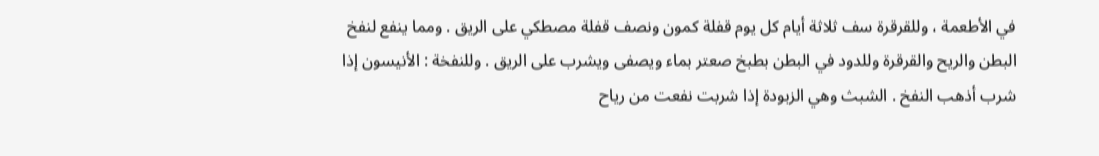في الأطعمة ، وللقرقرة سف ثلاثة أيام كل يوم قفلة كمون ونصف قفلة مصطكي على الريق . ومما ينفع لنفخ البطن والريح والقرقرة وللدود في البطن بطبخ صعتر بماء ويصفى ويشرب على الريق . وللنفخة : الأنيسون إذا شرب أذهب النفخ . الشبث وهي الزبودة إذا شربت نفعت من رياح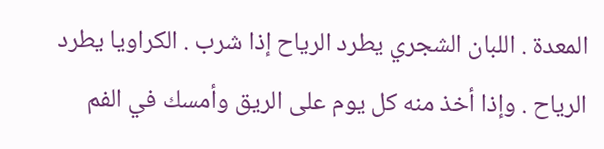المعدة . اللبان الشجري يطرد الرياح إذا شرب . الكراويا يطرد الرياح . وإذا أخذ منه كل يوم على الريق وأمسك في الفم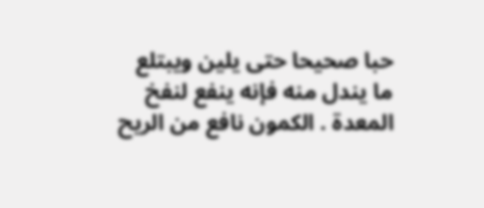حبا صحيحا حتى يلين ويبتلع ما يندل منه فإنه ينفع لنفخ المعدة . الكمون نافع من الريح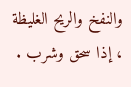والنفخ والريح الغليظة ، إذا سحق وشرب .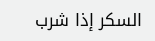السكر إذا شرب